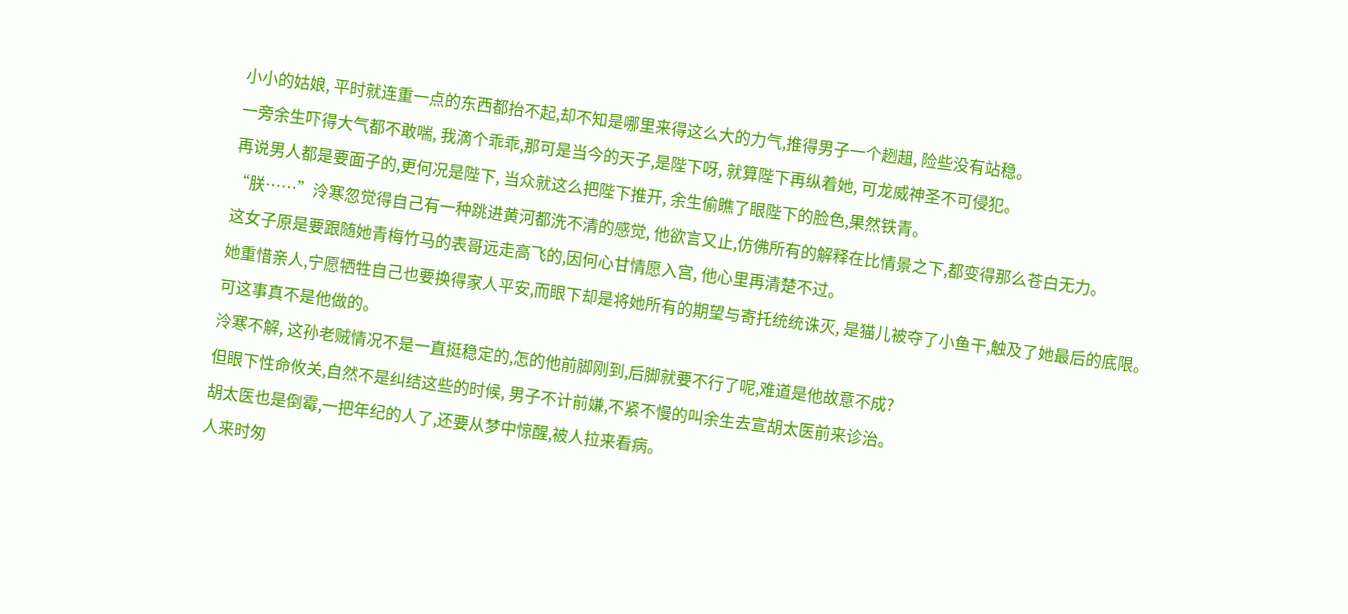小小的姑娘, 平时就连重一点的东西都抬不起,却不知是哪里来得这么大的力气,推得男子一个趔趄, 险些没有站稳。
一旁余生吓得大气都不敢喘, 我滴个乖乖,那可是当今的天子,是陛下呀, 就算陛下再纵着她, 可龙威神圣不可侵犯。
再说男人都是要面子的,更何况是陛下, 当众就这么把陛下推开, 余生偷瞧了眼陛下的脸色,果然铁青。
“朕……”泠寒忽觉得自己有一种跳进黄河都洗不清的感觉, 他欲言又止,仿佛所有的解释在比情景之下,都变得那么苍白无力。
这女子原是要跟随她青梅竹马的表哥远走高飞的,因何心甘情愿入宫, 他心里再清楚不过。
她重惜亲人,宁愿牺牲自己也要换得家人平安,而眼下却是将她所有的期望与寄托统统诛灭, 是猫儿被夺了小鱼干,触及了她最后的底限。
可这事真不是他做的。
泠寒不解, 这孙老贼情况不是一直挺稳定的,怎的他前脚刚到,后脚就要不行了呢,难道是他故意不成?
但眼下性命攸关,自然不是纠结这些的时候, 男子不计前嫌,不紧不慢的叫余生去宣胡太医前来诊治。
胡太医也是倒霉,一把年纪的人了,还要从梦中惊醒,被人拉来看病。
人来时匆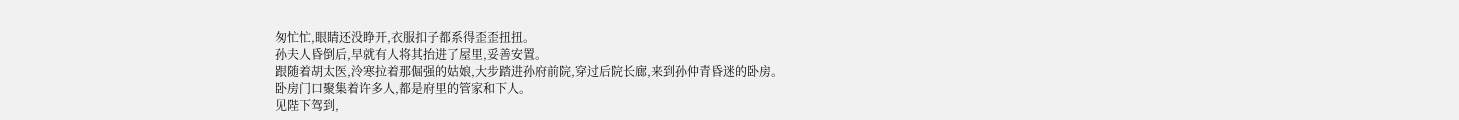匆忙忙,眼睛还没睁开,衣服扣子都系得歪歪扭扭。
孙夫人昏倒后,早就有人将其抬进了屋里,妥善安置。
跟随着胡太医,泠寒拉着那倔强的姑娘,大步踏进孙府前院,穿过后院长廊,来到孙仲青昏迷的卧房。
卧房门口聚集着许多人,都是府里的管家和下人。
见陛下驾到,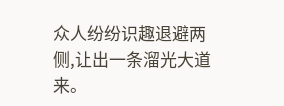众人纷纷识趣退避两侧,让出一条溜光大道来。